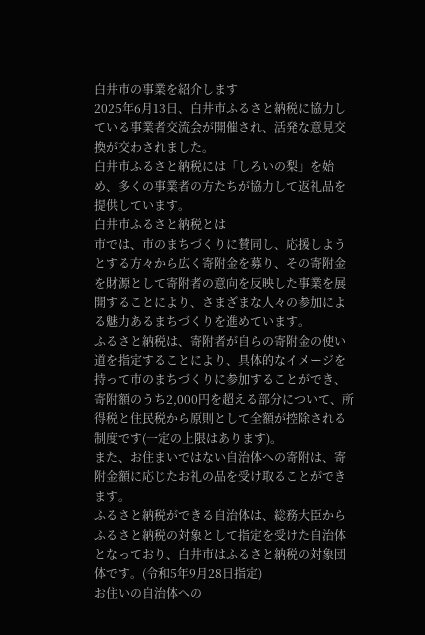白井市の事業を紹介します
2025年6月13日、白井市ふるさと納税に協力している事業者交流会が開催され、活発な意見交換が交わされました。
白井市ふるさと納税には「しろいの梨」を始め、多くの事業者の方たちが協力して返礼品を提供しています。
白井市ふるさと納税とは
市では、市のまちづくりに賛同し、応援しようとする方々から広く寄附金を募り、その寄附金を財源として寄附者の意向を反映した事業を展開することにより、さまざまな人々の参加による魅力あるまちづくりを進めています。
ふるさと納税は、寄附者が自らの寄附金の使い道を指定することにより、具体的なイメージを持って市のまちづくりに参加することができ、寄附額のうち2,000円を超える部分について、所得税と住民税から原則として全額が控除される制度です(一定の上限はあります)。
また、お住まいではない自治体への寄附は、寄附金額に応じたお礼の品を受け取ることができます。
ふるさと納税ができる自治体は、総務大臣からふるさと納税の対象として指定を受けた自治体となっており、白井市はふるさと納税の対象団体です。(令和5年9月28日指定)
お住いの自治体への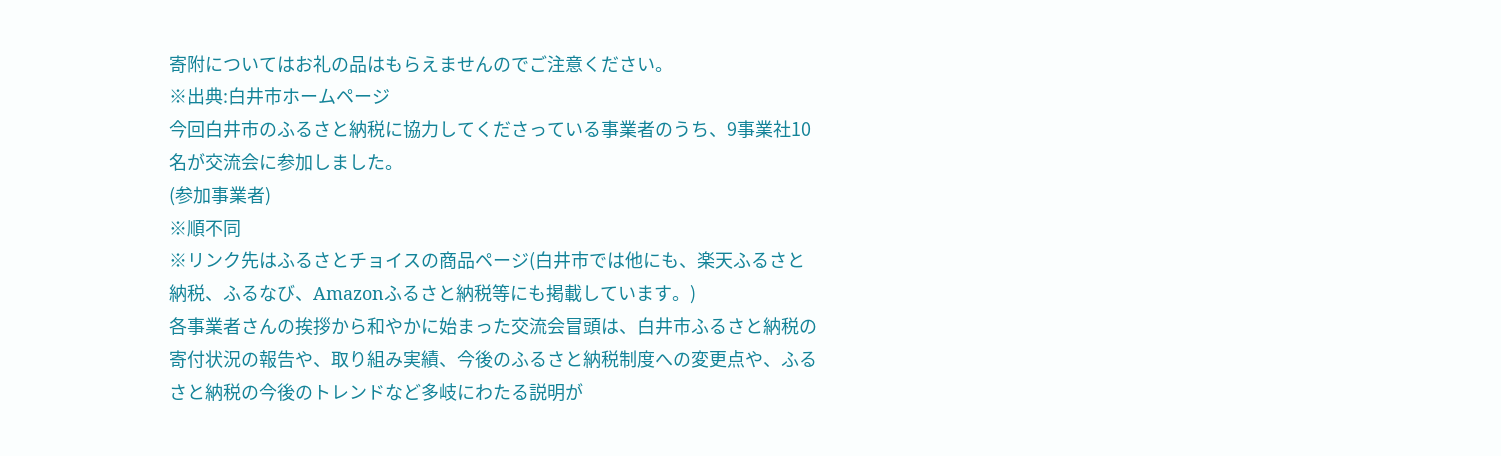寄附についてはお礼の品はもらえませんのでご注意ください。
※出典:白井市ホームページ
今回白井市のふるさと納税に協力してくださっている事業者のうち、9事業社10名が交流会に参加しました。
(参加事業者)
※順不同
※リンク先はふるさとチョイスの商品ページ(白井市では他にも、楽天ふるさと納税、ふるなび、Amazonふるさと納税等にも掲載しています。)
各事業者さんの挨拶から和やかに始まった交流会冒頭は、白井市ふるさと納税の寄付状況の報告や、取り組み実績、今後のふるさと納税制度への変更点や、ふるさと納税の今後のトレンドなど多岐にわたる説明が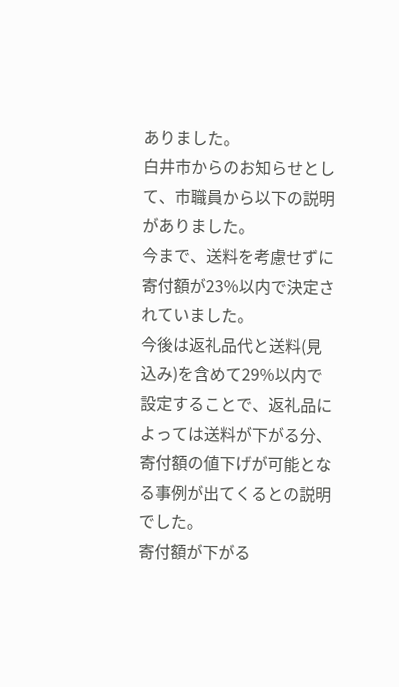ありました。
白井市からのお知らせとして、市職員から以下の説明がありました。
今まで、送料を考慮せずに寄付額が23%以内で決定されていました。
今後は返礼品代と送料(見込み)を含めて29%以内で設定することで、返礼品によっては送料が下がる分、寄付額の値下げが可能となる事例が出てくるとの説明でした。
寄付額が下がる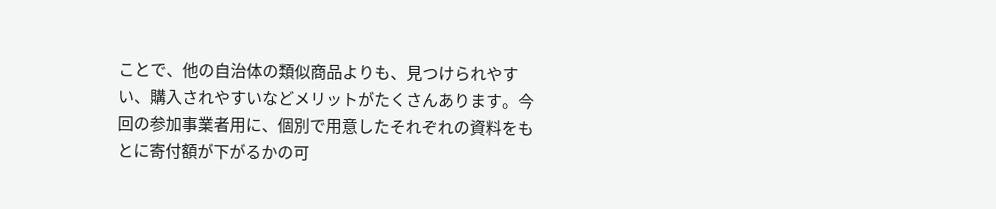ことで、他の自治体の類似商品よりも、見つけられやすい、購入されやすいなどメリットがたくさんあります。今回の参加事業者用に、個別で用意したそれぞれの資料をもとに寄付額が下がるかの可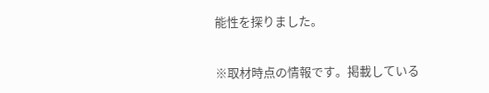能性を探りました。


※取材時点の情報です。掲載している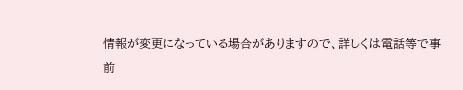情報が変更になっている場合がありますので、詳しくは電話等で事前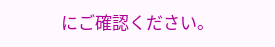にご確認ください。